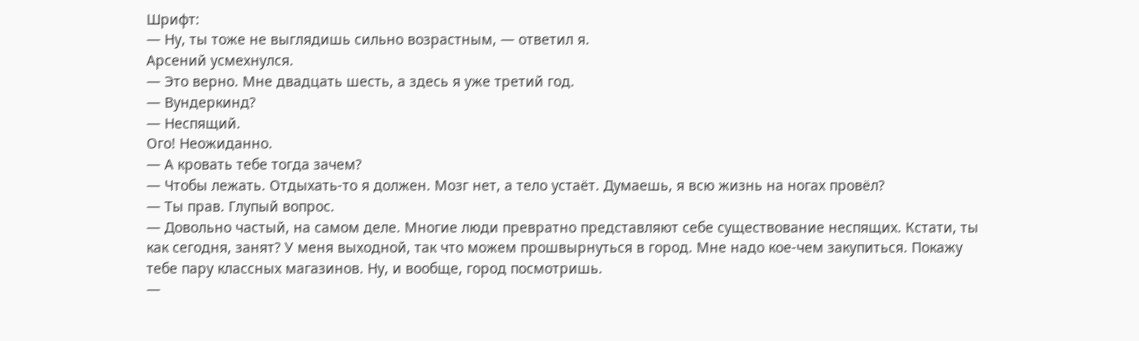Шрифт:
— Ну, ты тоже не выглядишь сильно возрастным, — ответил я.
Арсений усмехнулся.
— Это верно. Мне двадцать шесть, а здесь я уже третий год.
— Вундеркинд?
— Неспящий.
Ого! Неожиданно.
— А кровать тебе тогда зачем?
— Чтобы лежать. Отдыхать-то я должен. Мозг нет, а тело устаёт. Думаешь, я всю жизнь на ногах провёл?
— Ты прав. Глупый вопрос.
— Довольно частый, на самом деле. Многие люди превратно представляют себе существование неспящих. Кстати, ты как сегодня, занят? У меня выходной, так что можем прошвырнуться в город. Мне надо кое-чем закупиться. Покажу тебе пару классных магазинов. Ну, и вообще, город посмотришь.
—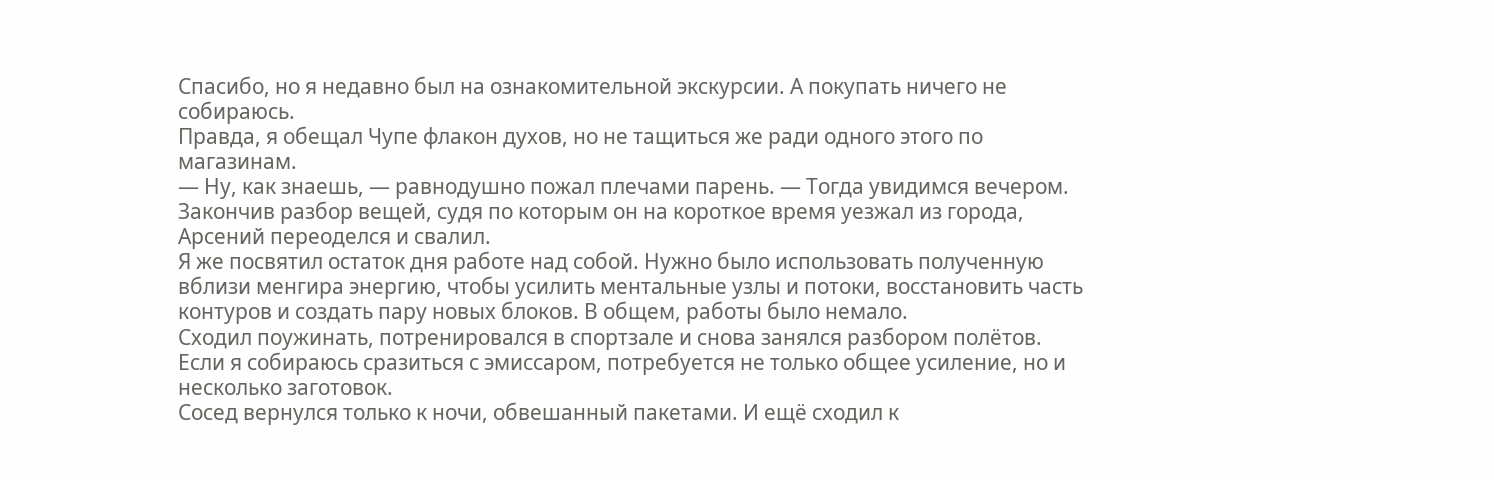Спасибо, но я недавно был на ознакомительной экскурсии. А покупать ничего не собираюсь.
Правда, я обещал Чупе флакон духов, но не тащиться же ради одного этого по магазинам.
— Ну, как знаешь, — равнодушно пожал плечами парень. — Тогда увидимся вечером.
Закончив разбор вещей, судя по которым он на короткое время уезжал из города, Арсений переоделся и свалил.
Я же посвятил остаток дня работе над собой. Нужно было использовать полученную вблизи менгира энергию, чтобы усилить ментальные узлы и потоки, восстановить часть контуров и создать пару новых блоков. В общем, работы было немало.
Сходил поужинать, потренировался в спортзале и снова занялся разбором полётов. Если я собираюсь сразиться с эмиссаром, потребуется не только общее усиление, но и несколько заготовок.
Сосед вернулся только к ночи, обвешанный пакетами. И ещё сходил к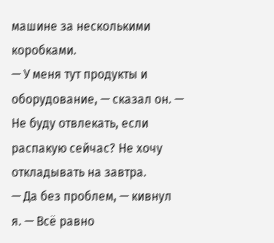машине за несколькими коробками.
— У меня тут продукты и оборудование, — сказал он. — Не буду отвлекать, если распакую сейчас? Не хочу откладывать на завтра.
— Да без проблем, — кивнул я. — Всё равно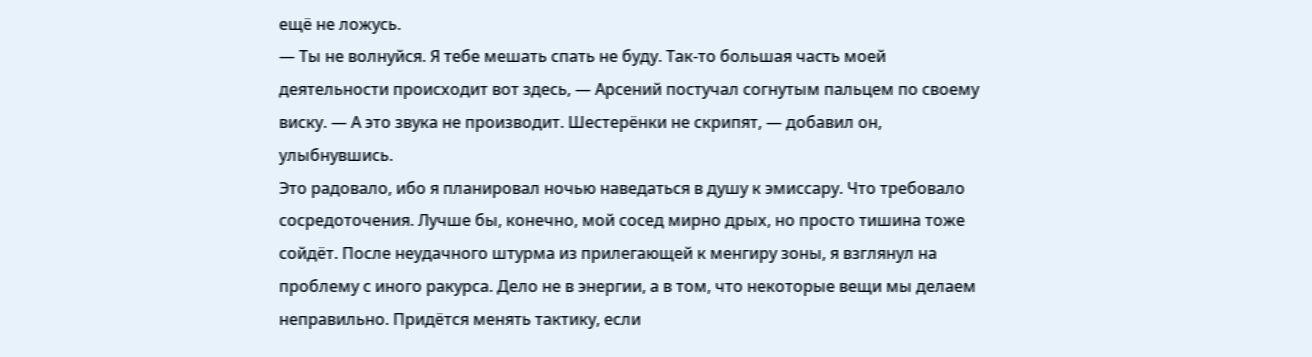ещё не ложусь.
— Ты не волнуйся. Я тебе мешать спать не буду. Так-то большая часть моей деятельности происходит вот здесь, — Арсений постучал согнутым пальцем по своему виску. — А это звука не производит. Шестерёнки не скрипят, — добавил он, улыбнувшись.
Это радовало, ибо я планировал ночью наведаться в душу к эмиссару. Что требовало сосредоточения. Лучше бы, конечно, мой сосед мирно дрых, но просто тишина тоже сойдёт. После неудачного штурма из прилегающей к менгиру зоны, я взглянул на проблему с иного ракурса. Дело не в энергии, а в том, что некоторые вещи мы делаем неправильно. Придётся менять тактику, если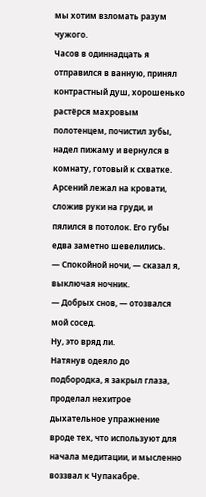мы хотим взломать разум чужого.
Часов в одиннадцать я отправился в ванную, принял контрастный душ, хорошенько растёрся махровым полотенцем, почистил зубы, надел пижаму и вернулся в комнату, готовый к схватке.
Арсений лежал на кровати, сложив руки на груди, и пялился в потолок. Его губы едва заметно шевелились.
— Спокойной ночи, — сказал я, выключая ночник.
— Добрых снов, — отозвался мой сосед.
Ну, это вряд ли.
Натянув одеяло до подбородка, я закрыл глаза, проделал нехитрое дыхательное упражнение вроде тех, что используют для начала медитации, и мысленно воззвал к Чупакабре.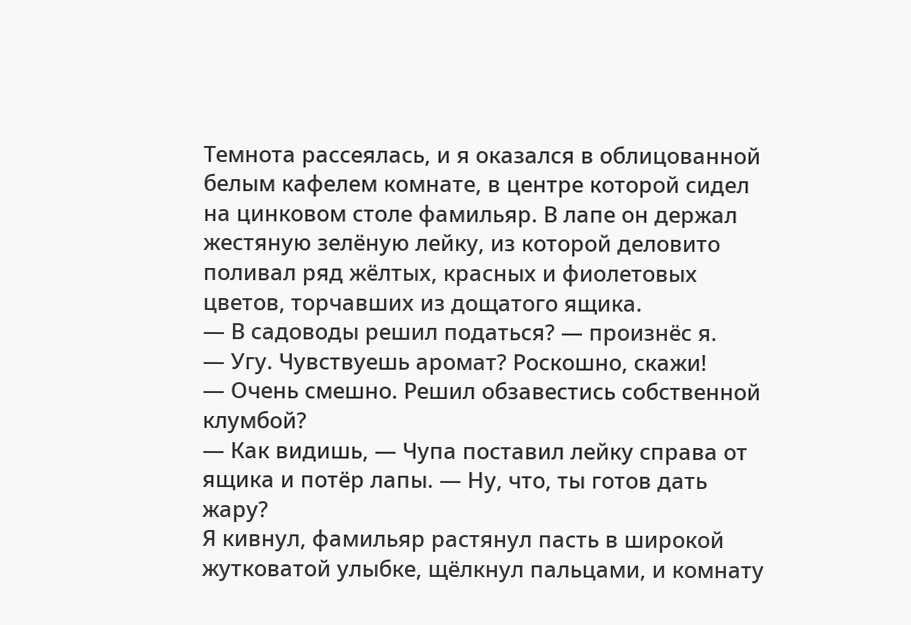Темнота рассеялась, и я оказался в облицованной белым кафелем комнате, в центре которой сидел на цинковом столе фамильяр. В лапе он держал жестяную зелёную лейку, из которой деловито поливал ряд жёлтых, красных и фиолетовых цветов, торчавших из дощатого ящика.
— В садоводы решил податься? — произнёс я.
— Угу. Чувствуешь аромат? Роскошно, скажи!
— Очень смешно. Решил обзавестись собственной клумбой?
— Как видишь, — Чупа поставил лейку справа от ящика и потёр лапы. — Ну, что, ты готов дать жару?
Я кивнул, фамильяр растянул пасть в широкой жутковатой улыбке, щёлкнул пальцами, и комнату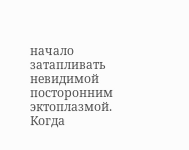начало затапливать невидимой посторонним эктоплазмой. Когда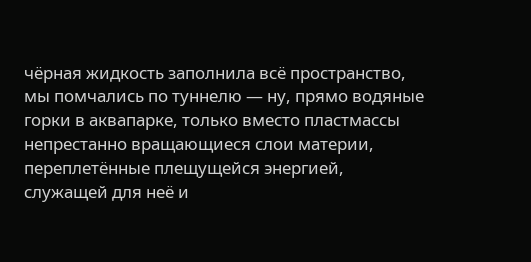чёрная жидкость заполнила всё пространство, мы помчались по туннелю — ну, прямо водяные горки в аквапарке, только вместо пластмассы непрестанно вращающиеся слои материи, переплетённые плещущейся энергией, служащей для неё и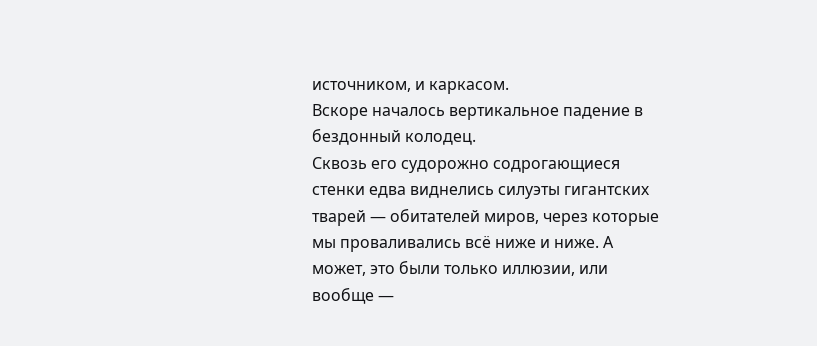источником, и каркасом.
Вскоре началось вертикальное падение в бездонный колодец.
Сквозь его судорожно содрогающиеся стенки едва виднелись силуэты гигантских тварей — обитателей миров, через которые мы проваливались всё ниже и ниже. А может, это были только иллюзии, или вообще —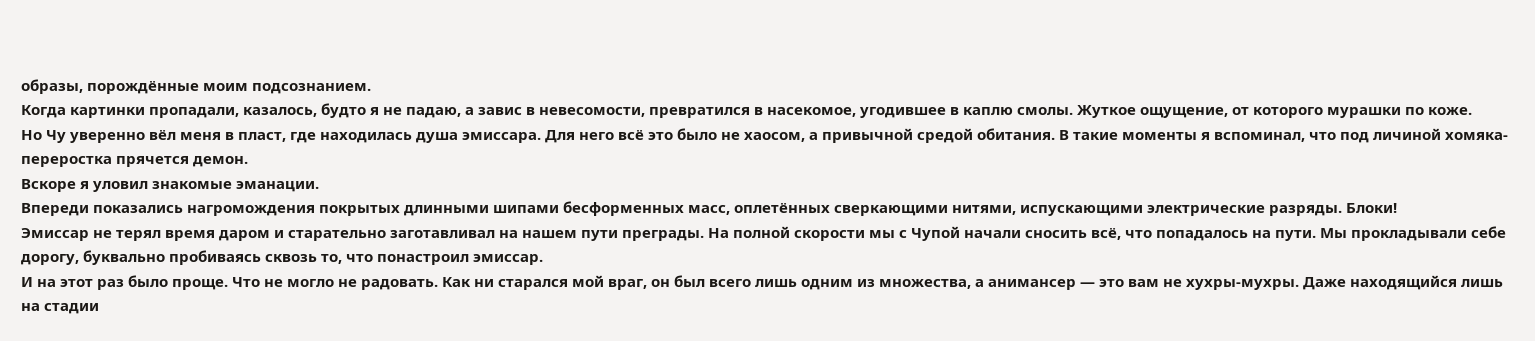образы, порождённые моим подсознанием.
Когда картинки пропадали, казалось, будто я не падаю, а завис в невесомости, превратился в насекомое, угодившее в каплю смолы. Жуткое ощущение, от которого мурашки по коже.
Но Чу уверенно вёл меня в пласт, где находилась душа эмиссара. Для него всё это было не хаосом, а привычной средой обитания. В такие моменты я вспоминал, что под личиной хомяка-переростка прячется демон.
Вскоре я уловил знакомые эманации.
Впереди показались нагромождения покрытых длинными шипами бесформенных масс, оплетённых сверкающими нитями, испускающими электрические разряды. Блоки!
Эмиссар не терял время даром и старательно заготавливал на нашем пути преграды. На полной скорости мы с Чупой начали сносить всё, что попадалось на пути. Мы прокладывали себе дорогу, буквально пробиваясь сквозь то, что понастроил эмиссар.
И на этот раз было проще. Что не могло не радовать. Как ни старался мой враг, он был всего лишь одним из множества, а анимансер — это вам не хухры-мухры. Даже находящийся лишь на стадии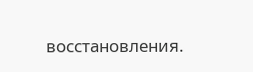восстановления.